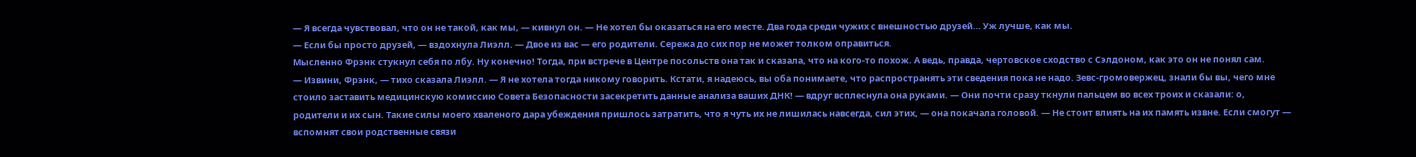— Я всегда чувствовал, что он не такой, как мы, — кивнул он. — Не хотел бы оказаться на его месте. Два года среди чужих с внешностью друзей… Уж лучше, как мы.
— Если бы просто друзей, — вздохнула Лиэлл. — Двое из вас — его родители. Сережа до сих пор не может толком оправиться.
Мысленно Фрэнк стукнул себя по лбу. Ну конечно! Тогда, при встрече в Центре посольств она так и сказала, что на кого-то похож. А ведь, правда, чертовское сходство с Сэлдоном, как это он не понял сам.
— Извини, Фрэнк, — тихо сказала Лиэлл. — Я не хотела тогда никому говорить. Кстати, я надеюсь, вы оба понимаете, что распространять эти сведения пока не надо. Зевс-громовержец, знали бы вы, чего мне стоило заставить медицинскую комиссию Совета Безопасности засекретить данные анализа ваших ДНК! — вдруг всплеснула она руками. — Они почти сразу ткнули пальцем во всех троих и сказали: о, родители и их сын. Такие силы моего хваленого дара убеждения пришлось затратить, что я чуть их не лишилась навсегда, сил этих, — она покачала головой. — Не стоит влиять на их память извне. Если смогут — вспомнят свои родственные связи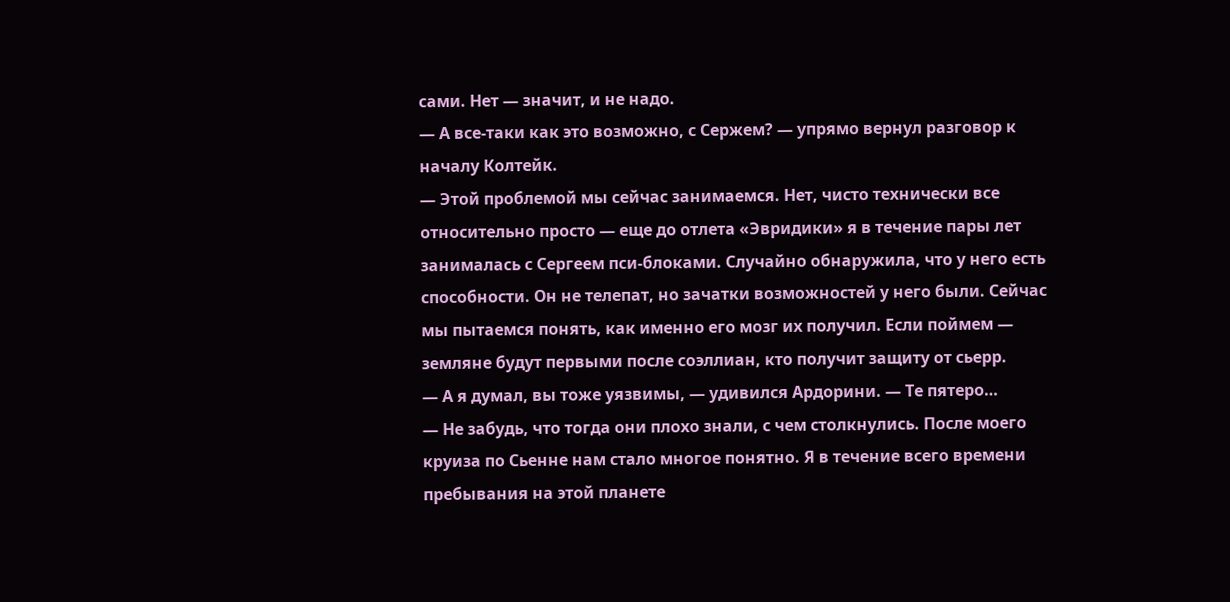сами. Нет — значит, и не надо.
— А все-таки как это возможно, с Сержем? — упрямо вернул разговор к началу Колтейк.
— Этой проблемой мы сейчас занимаемся. Нет, чисто технически все относительно просто — еще до отлета «Эвридики» я в течение пары лет занималась с Сергеем пси-блоками. Случайно обнаружила, что у него есть способности. Он не телепат, но зачатки возможностей у него были. Сейчас мы пытаемся понять, как именно его мозг их получил. Если поймем — земляне будут первыми после соэллиан, кто получит защиту от сьерр.
— А я думал, вы тоже уязвимы, — удивился Ардорини. — Те пятеро…
— Не забудь, что тогда они плохо знали, с чем столкнулись. После моего круиза по Сьенне нам стало многое понятно. Я в течение всего времени пребывания на этой планете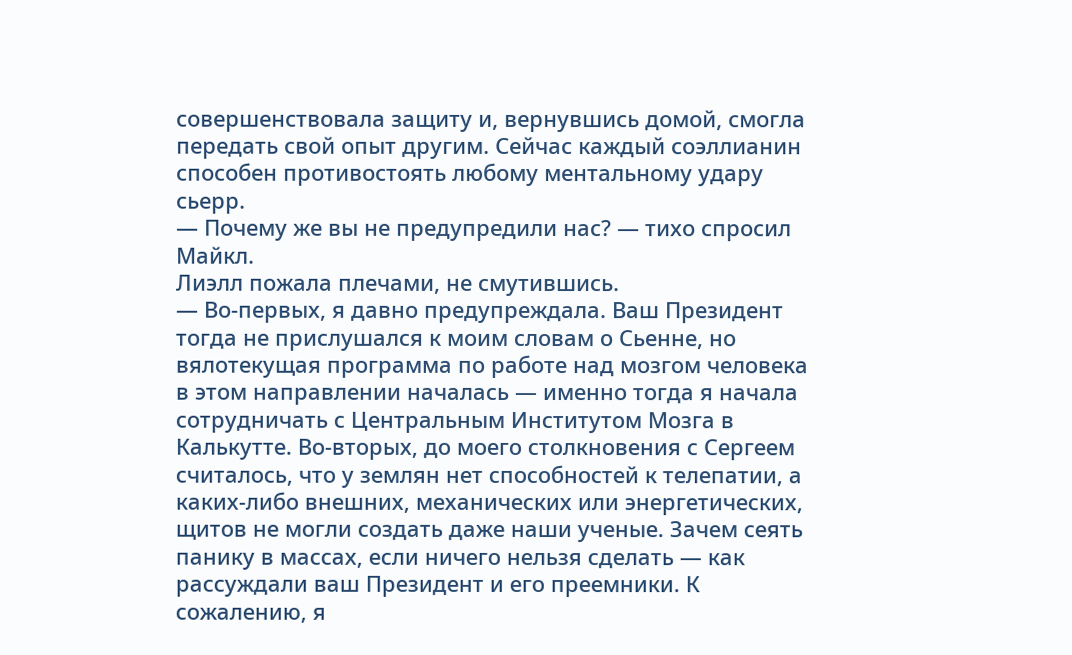совершенствовала защиту и, вернувшись домой, смогла передать свой опыт другим. Сейчас каждый соэллианин способен противостоять любому ментальному удару сьерр.
— Почему же вы не предупредили нас? — тихо спросил Майкл.
Лиэлл пожала плечами, не смутившись.
— Во-первых, я давно предупреждала. Ваш Президент тогда не прислушался к моим словам о Сьенне, но вялотекущая программа по работе над мозгом человека в этом направлении началась — именно тогда я начала сотрудничать с Центральным Институтом Мозга в Калькутте. Во-вторых, до моего столкновения с Сергеем считалось, что у землян нет способностей к телепатии, а каких-либо внешних, механических или энергетических, щитов не могли создать даже наши ученые. Зачем сеять панику в массах, если ничего нельзя сделать — как рассуждали ваш Президент и его преемники. К сожалению, я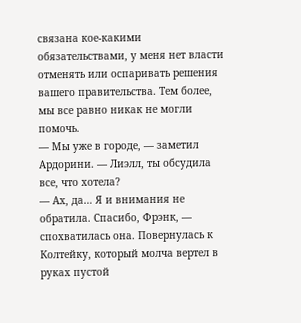связана кое-какими обязательствами, у меня нет власти отменять или оспаривать решения вашего правительства. Тем более, мы все равно никак не могли помочь.
— Мы уже в городе, — заметил Ардорини. — Лиэлл, ты обсудила все, что хотела?
— Ах, да… Я и внимания не обратила. Спасибо, Фрэнк, — спохватилась она. Повернулась к Колтейку, который молча вертел в руках пустой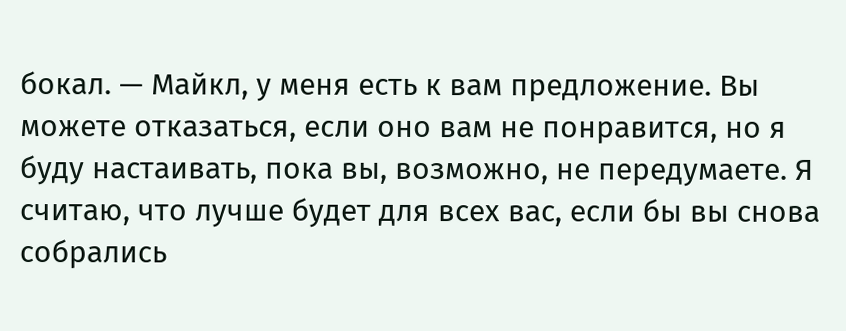бокал. — Майкл, у меня есть к вам предложение. Вы можете отказаться, если оно вам не понравится, но я буду настаивать, пока вы, возможно, не передумаете. Я считаю, что лучше будет для всех вас, если бы вы снова собрались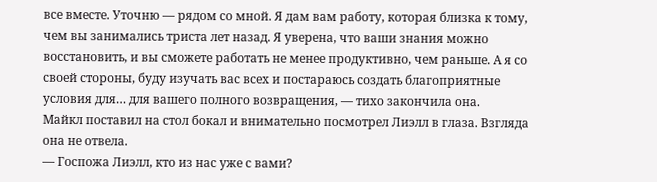все вместе. Уточню — рядом со мной. Я дам вам работу, которая близка к тому, чем вы занимались триста лет назад. Я уверена, что ваши знания можно восстановить, и вы сможете работать не менее продуктивно, чем раньше. А я со своей стороны, буду изучать вас всех и постараюсь создать благоприятные условия для… для вашего полного возвращения, — тихо закончила она.
Майкл поставил на стол бокал и внимательно посмотрел Лиэлл в глаза. Взгляда она не отвела.
— Госпожа Лиэлл, кто из нас уже с вами?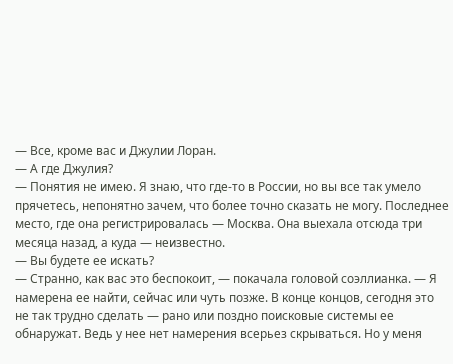— Все, кроме вас и Джулии Лоран.
— А где Джулия?
— Понятия не имею. Я знаю, что где-то в России, но вы все так умело прячетесь, непонятно зачем, что более точно сказать не могу. Последнее место, где она регистрировалась — Москва. Она выехала отсюда три месяца назад, а куда — неизвестно.
— Вы будете ее искать?
— Странно, как вас это беспокоит, — покачала головой соэллианка. — Я намерена ее найти, сейчас или чуть позже. В конце концов, сегодня это не так трудно сделать — рано или поздно поисковые системы ее обнаружат. Ведь у нее нет намерения всерьез скрываться. Но у меня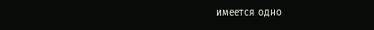имеется одно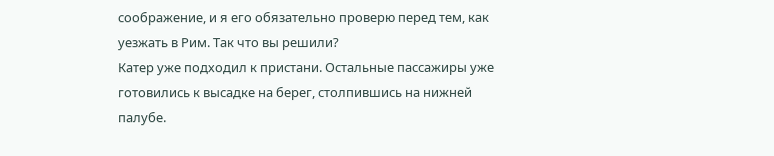соображение, и я его обязательно проверю перед тем, как уезжать в Рим. Так что вы решили?
Катер уже подходил к пристани. Остальные пассажиры уже готовились к высадке на берег, столпившись на нижней палубе.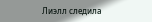Лиэлл следила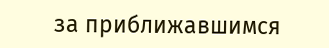за приближавшимся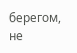берегом, не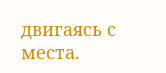двигаясь с места.